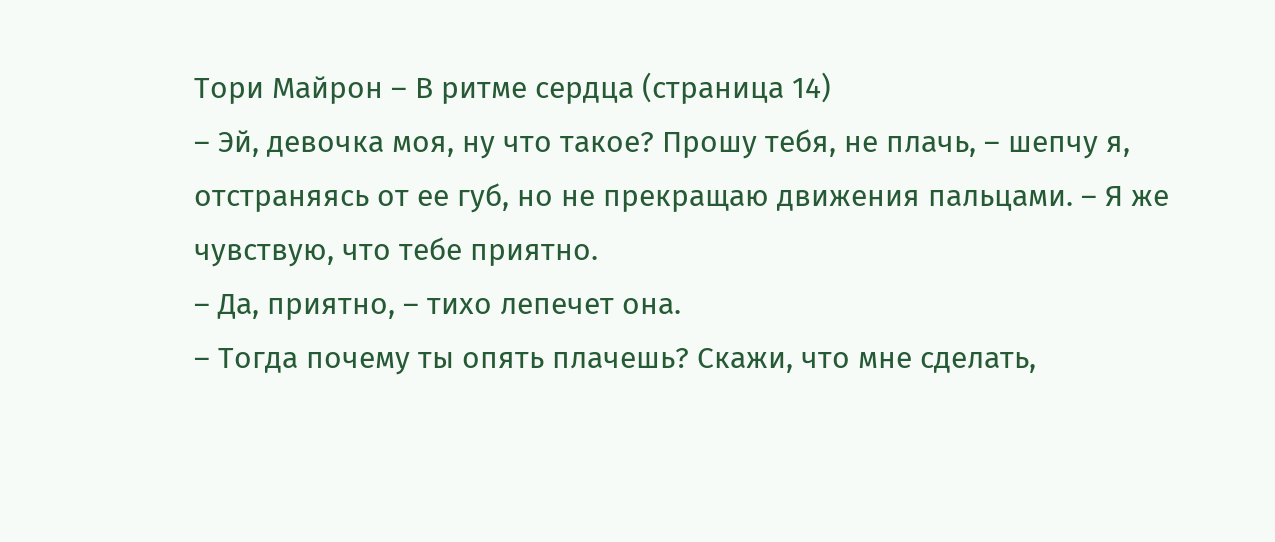Тори Майрон – В ритме сердца (страница 14)
– Эй, девочка моя, ну что такое? Прошу тебя, не плачь, – шепчу я, отстраняясь от ее губ, но не прекращаю движения пальцами. – Я же чувствую, что тебе приятно.
– Да, приятно, – тихо лепечет она.
– Тогда почему ты опять плачешь? Скажи, что мне сделать,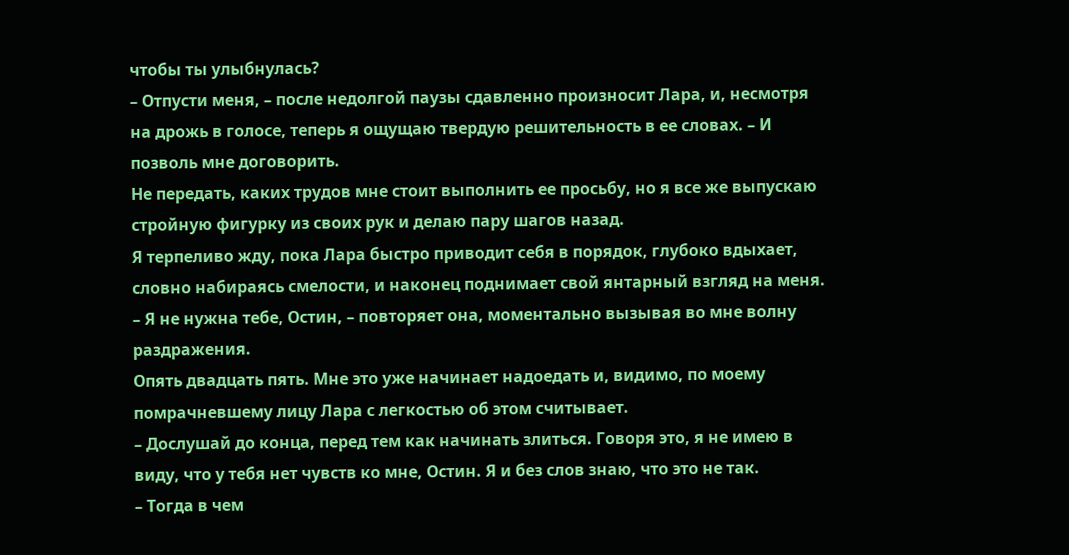чтобы ты улыбнулась?
– Отпусти меня, – после недолгой паузы сдавленно произносит Лара, и, несмотря на дрожь в голосе, теперь я ощущаю твердую решительность в ее словах. – И позволь мне договорить.
Не передать, каких трудов мне стоит выполнить ее просьбу, но я все же выпускаю стройную фигурку из своих рук и делаю пару шагов назад.
Я терпеливо жду, пока Лара быстро приводит себя в порядок, глубоко вдыхает, словно набираясь смелости, и наконец поднимает свой янтарный взгляд на меня.
– Я не нужна тебе, Остин, – повторяет она, моментально вызывая во мне волну раздражения.
Опять двадцать пять. Мне это уже начинает надоедать и, видимо, по моему помрачневшему лицу Лара с легкостью об этом считывает.
– Дослушай до конца, перед тем как начинать злиться. Говоря это, я не имею в виду, что у тебя нет чувств ко мне, Остин. Я и без слов знаю, что это не так.
– Тогда в чем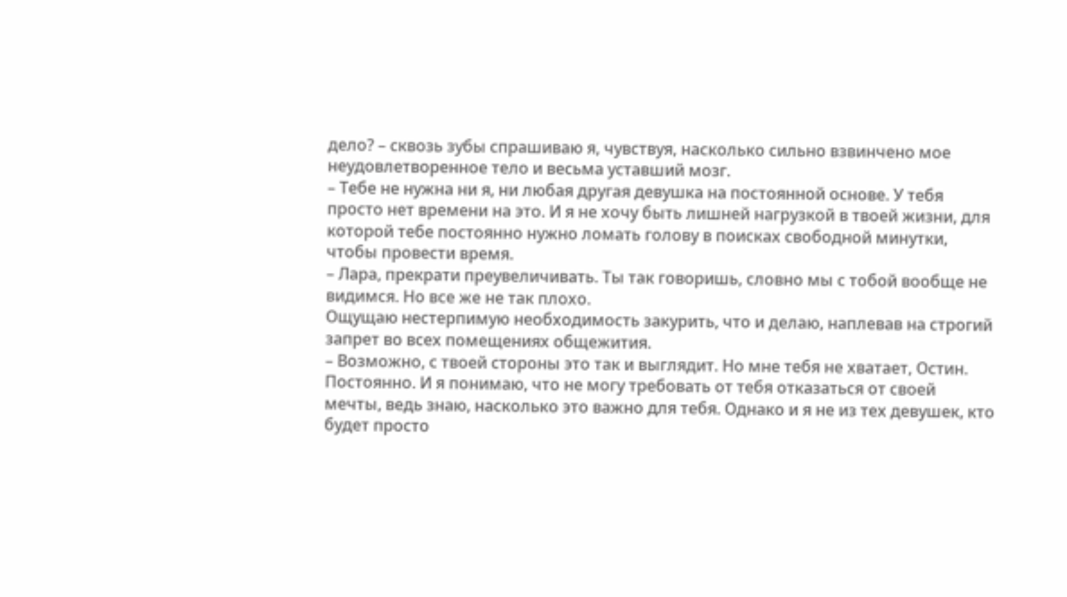дело? – сквозь зубы спрашиваю я, чувствуя, насколько сильно взвинчено мое неудовлетворенное тело и весьма уставший мозг.
– Тебе не нужна ни я, ни любая другая девушка на постоянной основе. У тебя просто нет времени на это. И я не хочу быть лишней нагрузкой в твоей жизни, для которой тебе постоянно нужно ломать голову в поисках свободной минутки, чтобы провести время.
– Лара, прекрати преувеличивать. Ты так говоришь, словно мы с тобой вообще не видимся. Но все же не так плохо.
Ощущаю нестерпимую необходимость закурить, что и делаю, наплевав на строгий запрет во всех помещениях общежития.
– Возможно, с твоей стороны это так и выглядит. Но мне тебя не хватает, Остин. Постоянно. И я понимаю, что не могу требовать от тебя отказаться от своей мечты, ведь знаю, насколько это важно для тебя. Однако и я не из тех девушек, кто будет просто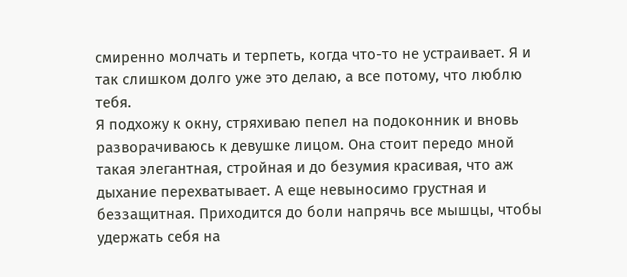смиренно молчать и терпеть, когда что-то не устраивает. Я и так слишком долго уже это делаю, а все потому, что люблю тебя.
Я подхожу к окну, стряхиваю пепел на подоконник и вновь разворачиваюсь к девушке лицом. Она стоит передо мной такая элегантная, стройная и до безумия красивая, что аж дыхание перехватывает. А еще невыносимо грустная и беззащитная. Приходится до боли напрячь все мышцы, чтобы удержать себя на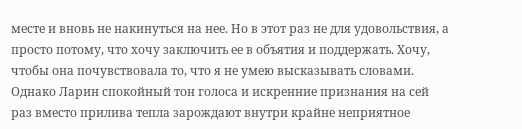месте и вновь не накинуться на нее. Но в этот раз не для удовольствия, а просто потому, что хочу заключить ее в объятия и поддержать. Хочу, чтобы она почувствовала то, что я не умею высказывать словами. Однако Ларин спокойный тон голоса и искренние признания на сей раз вместо прилива тепла зарождают внутри крайне неприятное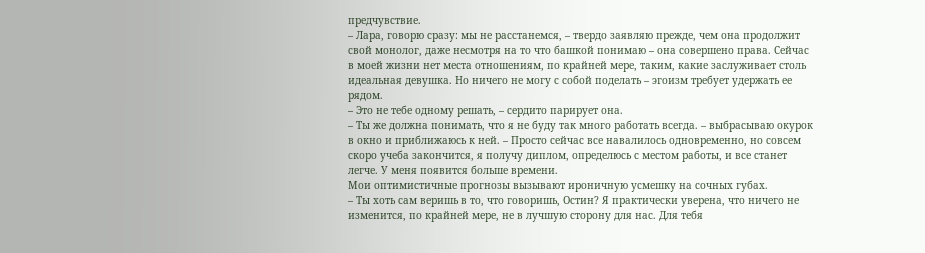предчувствие.
– Лара, говорю сразу: мы не расстанемся, – твердо заявляю прежде, чем она продолжит свой монолог, даже несмотря на то что башкой понимаю – она совершено права. Сейчас в моей жизни нет места отношениям, по крайней мере, таким, какие заслуживает столь идеальная девушка. Но ничего не могу с собой поделать – эгоизм требует удержать ее рядом.
– Это не тебе одному решать, – сердито парирует она.
– Ты же должна понимать, что я не буду так много работать всегда. – выбрасываю окурок в окно и приближаюсь к ней. – Просто сейчас все навалилось одновременно, но совсем скоро учеба закончится, я получу диплом, определюсь с местом работы, и все станет легче. У меня появится больше времени.
Мои оптимистичные прогнозы вызывают ироничную усмешку на сочных губах.
– Ты хоть сам веришь в то, что говоришь, Остин? Я практически уверена, что ничего не изменится, по крайней мере, не в лучшую сторону для нас. Для тебя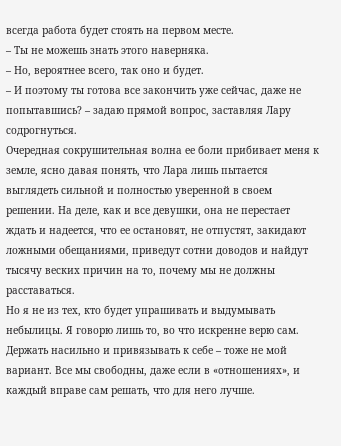всегда работа будет стоять на первом месте.
– Ты не можешь знать этого наверняка.
– Но, вероятнее всего, так оно и будет.
– И поэтому ты готова все закончить уже сейчас, даже не попытавшись? – задаю прямой вопрос, заставляя Лару содрогнуться.
Очередная сокрушительная волна ее боли прибивает меня к земле, ясно давая понять, что Лара лишь пытается выглядеть сильной и полностью уверенной в своем решении. На деле, как и все девушки, она не перестает ждать и надеется, что ее остановят, не отпустят, закидают ложными обещаниями, приведут сотни доводов и найдут тысячу веских причин на то, почему мы не должны расставаться.
Но я не из тех, кто будет упрашивать и выдумывать небылицы. Я говорю лишь то, во что искренне верю сам. Держать насильно и привязывать к себе – тоже не мой вариант. Все мы свободны, даже если в «отношениях», и каждый вправе сам решать, что для него лучше.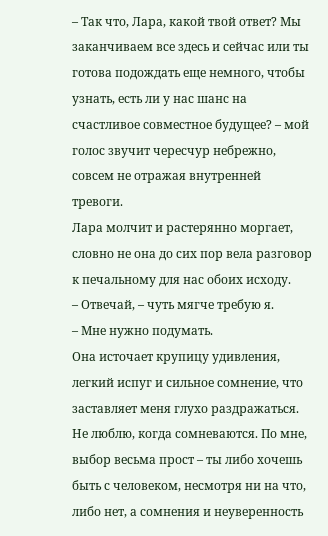– Так что, Лара, какой твой ответ? Мы заканчиваем все здесь и сейчас или ты готова подождать еще немного, чтобы узнать, есть ли у нас шанс на счастливое совместное будущее? – мой голос звучит чересчур небрежно, совсем не отражая внутренней тревоги.
Лара молчит и растерянно моргает, словно не она до сих пор вела разговор к печальному для нас обоих исходу.
– Отвечай, – чуть мягче требую я.
– Мне нужно подумать.
Она источает крупицу удивления, легкий испуг и сильное сомнение, что заставляет меня глухо раздражаться.
Не люблю, когда сомневаются. По мне, выбор весьма прост – ты либо хочешь быть с человеком, несмотря ни на что, либо нет, а сомнения и неуверенность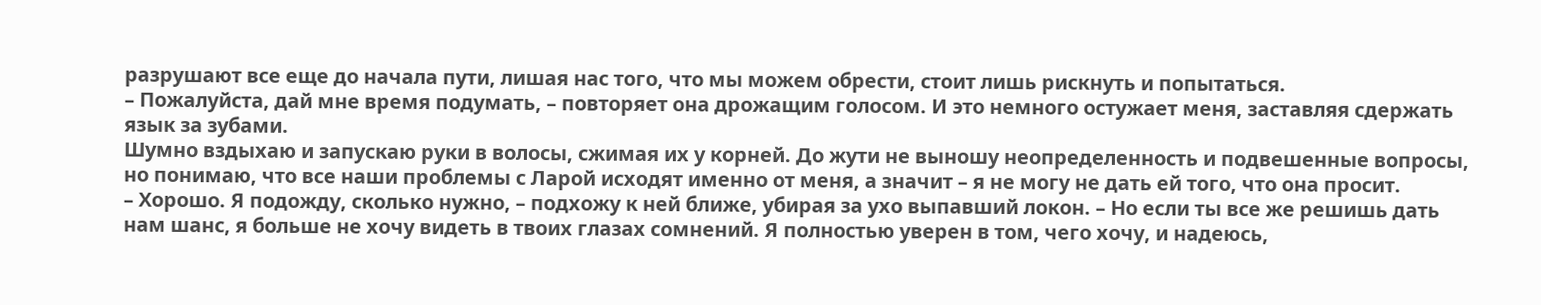разрушают все еще до начала пути, лишая нас того, что мы можем обрести, стоит лишь рискнуть и попытаться.
– Пожалуйста, дай мне время подумать, – повторяет она дрожащим голосом. И это немного остужает меня, заставляя сдержать язык за зубами.
Шумно вздыхаю и запускаю руки в волосы, сжимая их у корней. До жути не выношу неопределенность и подвешенные вопросы, но понимаю, что все наши проблемы с Ларой исходят именно от меня, а значит – я не могу не дать ей того, что она просит.
– Хорошо. Я подожду, сколько нужно, – подхожу к ней ближе, убирая за ухо выпавший локон. – Но если ты все же решишь дать нам шанс, я больше не хочу видеть в твоих глазах сомнений. Я полностью уверен в том, чего хочу, и надеюсь,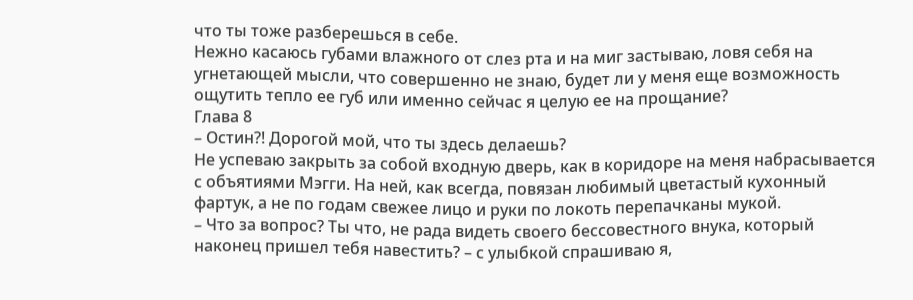что ты тоже разберешься в себе.
Нежно касаюсь губами влажного от слез рта и на миг застываю, ловя себя на угнетающей мысли, что совершенно не знаю, будет ли у меня еще возможность ощутить тепло ее губ или именно сейчас я целую ее на прощание?
Глава 8
– Остин?! Дорогой мой, что ты здесь делаешь?
Не успеваю закрыть за собой входную дверь, как в коридоре на меня набрасывается с объятиями Мэгги. На ней, как всегда, повязан любимый цветастый кухонный фартук, а не по годам свежее лицо и руки по локоть перепачканы мукой.
– Что за вопрос? Ты что, не рада видеть своего бессовестного внука, который наконец пришел тебя навестить? – с улыбкой спрашиваю я,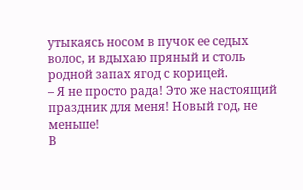утыкаясь носом в пучок ее седых волос, и вдыхаю пряный и столь родной запах ягод с корицей.
– Я не просто рада! Это же настоящий праздник для меня! Новый год, не меньше!
В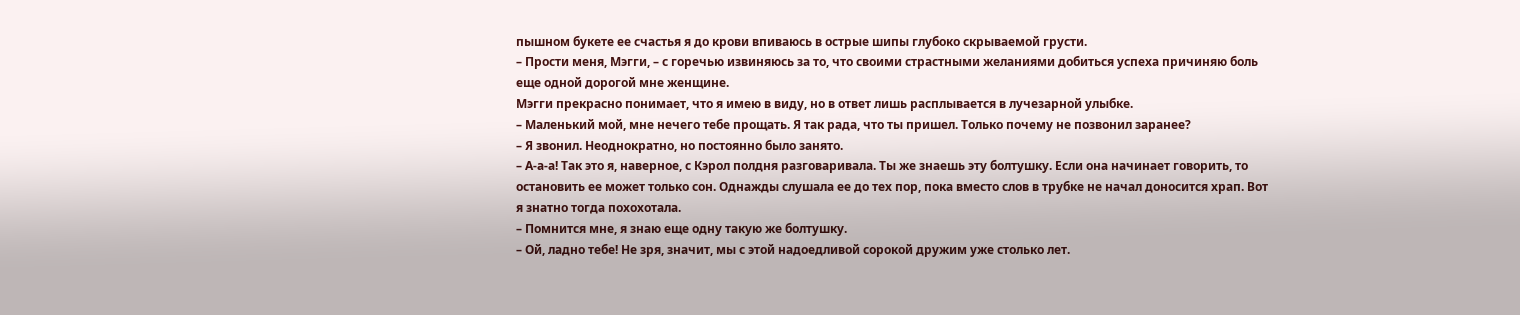пышном букете ее счастья я до крови впиваюсь в острые шипы глубоко скрываемой грусти.
– Прости меня, Мэгги, – с горечью извиняюсь за то, что своими страстными желаниями добиться успеха причиняю боль еще одной дорогой мне женщине.
Мэгги прекрасно понимает, что я имею в виду, но в ответ лишь расплывается в лучезарной улыбке.
– Маленький мой, мне нечего тебе прощать. Я так рада, что ты пришел. Только почему не позвонил заранее?
– Я звонил. Неоднократно, но постоянно было занято.
– А-а-а! Так это я, наверное, с Кэрол полдня разговаривала. Ты же знаешь эту болтушку. Если она начинает говорить, то остановить ее может только сон. Однажды слушала ее до тех пор, пока вместо слов в трубке не начал доносится храп. Вот я знатно тогда похохотала.
– Помнится мне, я знаю еще одну такую же болтушку.
– Ой, ладно тебе! Не зря, значит, мы с этой надоедливой сорокой дружим уже столько лет.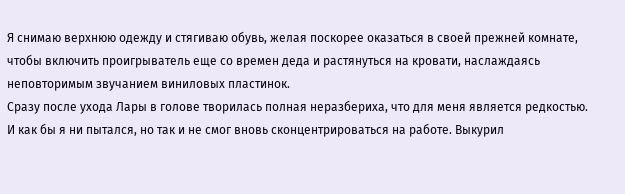Я снимаю верхнюю одежду и стягиваю обувь, желая поскорее оказаться в своей прежней комнате, чтобы включить проигрыватель еще со времен деда и растянуться на кровати, наслаждаясь неповторимым звучанием виниловых пластинок.
Сразу после ухода Лары в голове творилась полная неразбериха, что для меня является редкостью. И как бы я ни пытался, но так и не смог вновь сконцентрироваться на работе. Выкурил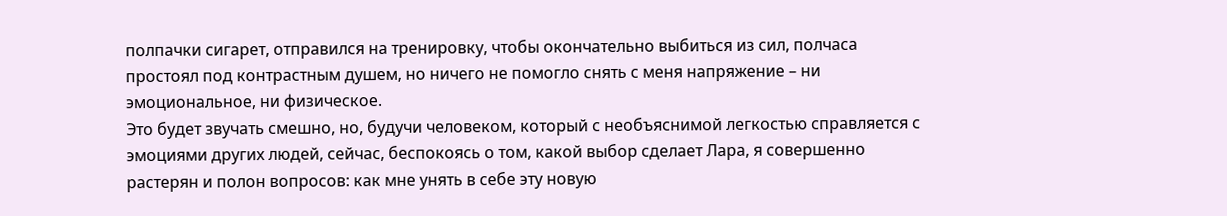полпачки сигарет, отправился на тренировку, чтобы окончательно выбиться из сил, полчаса простоял под контрастным душем, но ничего не помогло снять с меня напряжение – ни эмоциональное, ни физическое.
Это будет звучать смешно, но, будучи человеком, который с необъяснимой легкостью справляется с эмоциями других людей, сейчас, беспокоясь о том, какой выбор сделает Лара, я совершенно растерян и полон вопросов: как мне унять в себе эту новую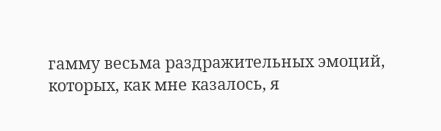гамму весьма раздражительных эмоций, которых, как мне казалось, я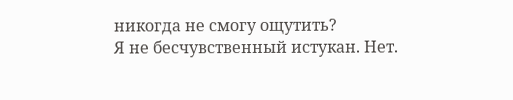никогда не смогу ощутить?
Я не бесчувственный истукан. Нет.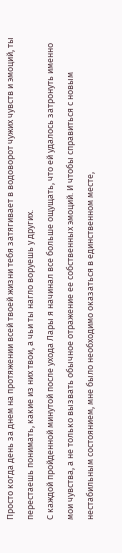Просто когда день за днем на протяжении всей твоей жизни тебя затягивает в водоворот чужих чувств и эмоций, ты перестаешь понимать, какие из них твои, а чьи ты нагло воруешь у других.
С каждой пройденной минутой после ухода Лары я начинал все больше ощущать, что ей удалось затронуть именно мои чувства, а не только вызвать обычное отражение ее собственных эмоций. И чтобы справиться с новым нестабильным состоянием, мне было необходимо оказаться в единственном месте,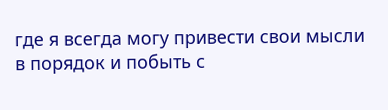где я всегда могу привести свои мысли в порядок и побыть с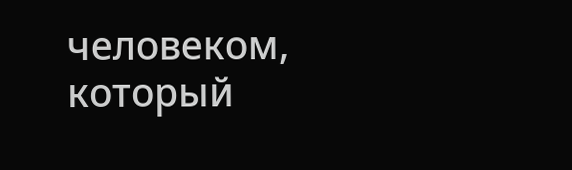человеком, который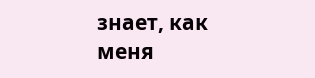знает, как меня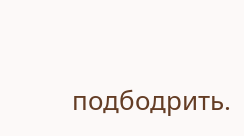подбодрить.